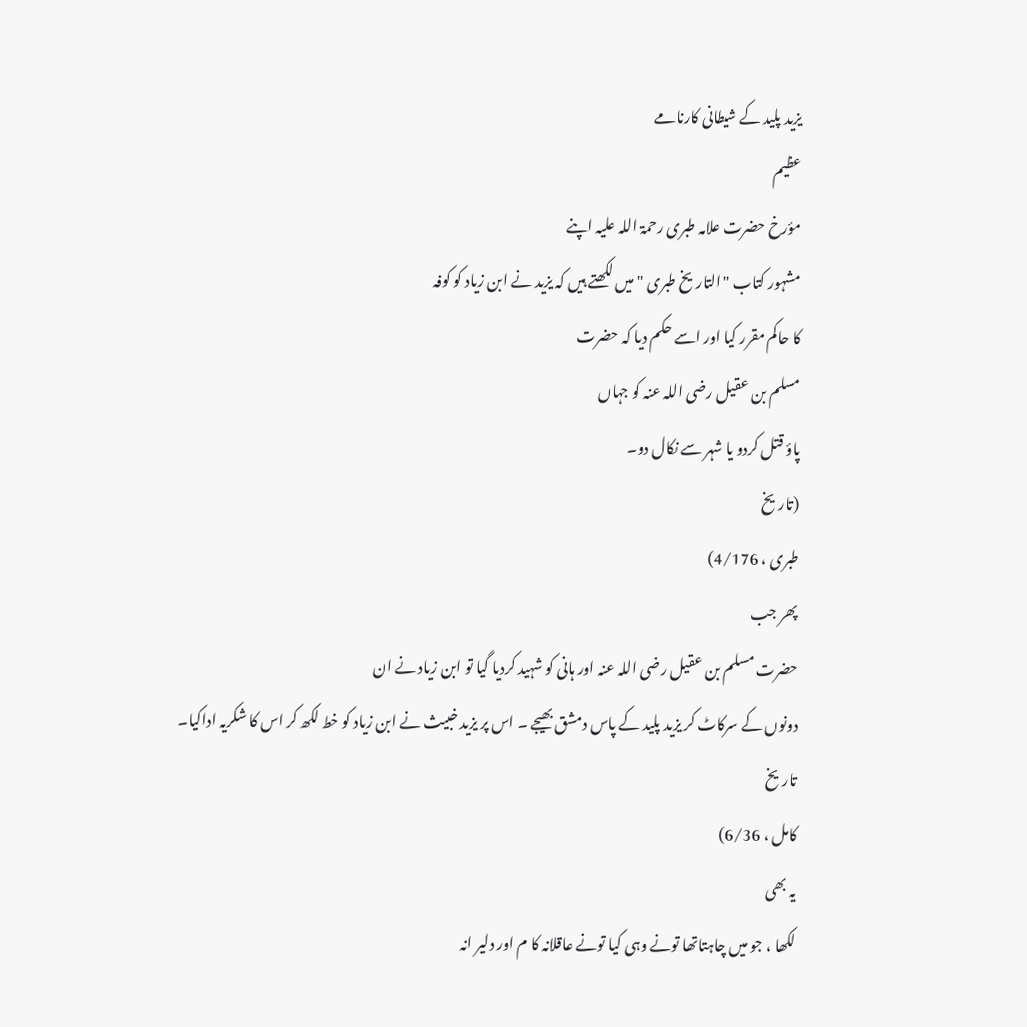یزید پلید کے شیطانی کارنامے
عظیم
مؤرخ حضرت علامہ طبری رحمۃ اللہ علیہ اپنے
مشہور کتاب "التاریخ طبری " میں لکھتے ہیں کہ یزید نے ابن زیاد کو کوفہ
کا حاکم مقرر کیا اور اسے حکم دیا کہ حضرت
مسلم بن عقیل رضی اللہ عنہ کو جہاں
پاؤ قتل کردو یا شہر سے نکال دو۔
(تاریخ
طبری ، 4/176)
پھر جب
حضرت مسلم بن عقیل رضی اللہ عنہ اور ہانی کو شہید کردیا گیا تو ابن زیاد نے ان
دونوں کے سرکاٹ کر یزید پلید کے پاس دمشق بھیجے ۔ اس پر یزید خبیث نے ابن زیاد کو خط لکھ کر اس کا شکریہ اداکیا۔
تاریخ
کامل ، 6/36)
یہ بھی
لکھا ، جو میں چاہتاتھا تونے وہی کیا تونے عاقلانہ کا م اور دلیر انہ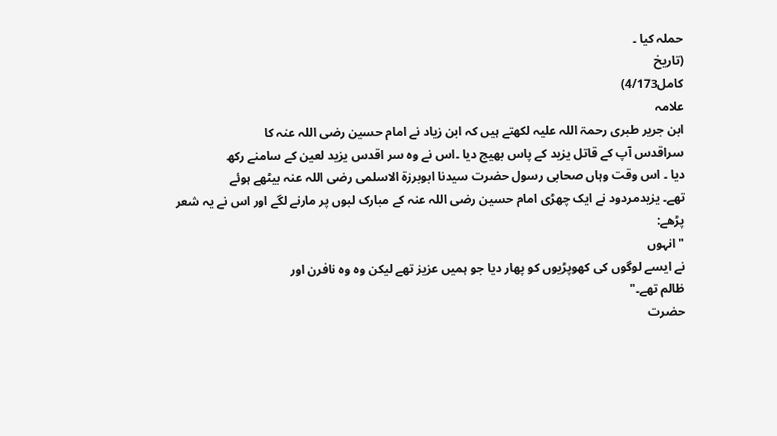حملہ کیا ۔
(تاریخ
کامل4/173)
علامہ
ابن جریر طبری رحمۃ اللہ علیہ لکھتے ہیں کہ ابن زیاد نے امام حسین رضی اللہ عنہ کا
سراقدس آپ کے قاتل یزید کے پاس بھیج دیا ۔اس نے وہ سر اقدس یزید لعین کے سامنے رکھ
دیا ۔ اس وقت وہاں صحابی رسول حضرت سیدنا ابوبرزۃ الاسلمی رضی اللہ عنہ بیٹھے ہوئے
تھے۔ یزیدمردود نے ایک چھڑی امام حسین رضی اللہ عنہ کے مبارک لبوں پر مارنے لگے اور اس نے یہ شعر
پڑھے:
"انہوں
نے ایسے لوگوں کی کھوپڑیوں کو پھار دیا جو ہمیں عزیز تھے لیکن وہ وہ نافرن اور
ظالم تھے۔"
حضرت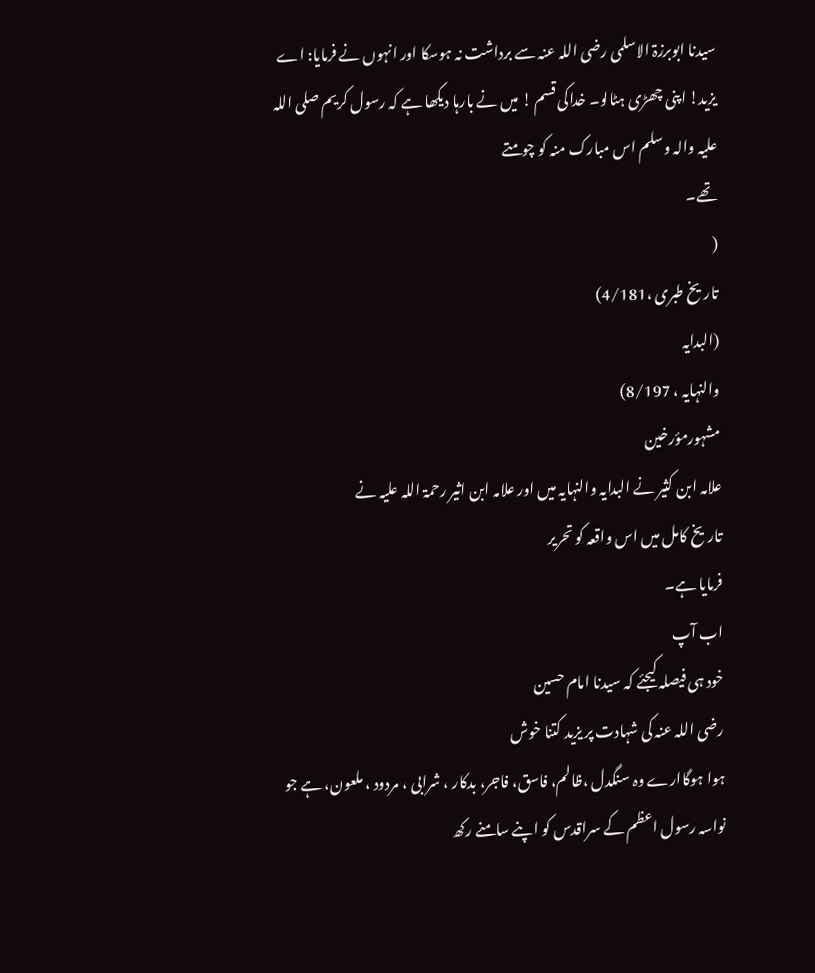سیدنا ابوبرزۃ الاسلمی رضی اللہ عنہ سے برداشت نہ ہوسکا اور انہوں نے فرمایا: اے
یزید! اپنی چھڑی ہٹالو۔ خداکی قسم ! میں نے بارہا دیکھا ہے کہ رسول کریم صلی اللہ
علیہ والہ وسلم اس مبارک منہ کو چومتے
تھے۔
(
تاریخ طبری ،4/181)
(البدایہ
والنہایہ ، 8/197)
مشہورمؤرخین
علامہ ابن کثیر نے البدایہ والنہایہ میں اور علامہ ابن اثیر رحمۃ اللہ علیہ نے
تاریخ کامل میں اس واقعہ کو تحریر
فرمایا ہے۔
اب آپ
خود ہی فیصلہ کیجئے کہ سیدنا امام حسین
رضی اللہ عنہ کی شہادت پر یزید کتنا خوش
ہوا ہوگاارے وہ سنگدل ،ظالم، فاسق، فاجر، بدکار ، شرابی ، مردود ، ملعون، ہے جو
نواسہ رسول اعظم کے سراقدس کو اپنے سامنے رکھ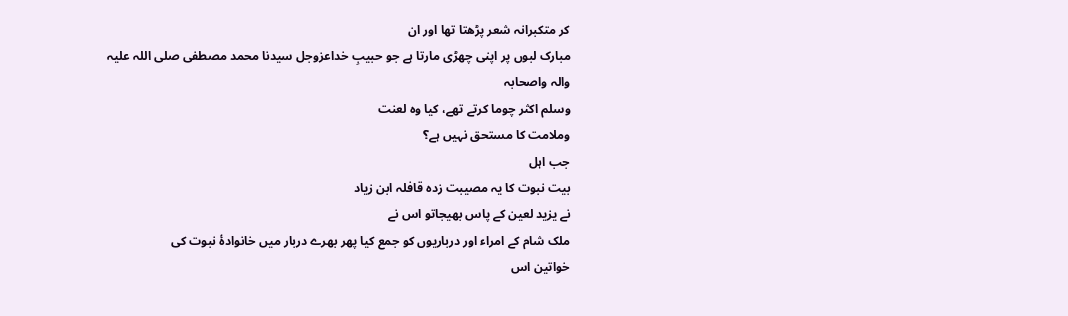کر متکبرانہ شعر پڑھتا تھا اور ان
مبارک لبوں پر اپنی چھڑی مارتا ہے جو حبیبِ خداعزوجل سیدنا محمد مصطفی صلی اللہ علیہ والہ واصحابہ
وسلم اکثر چوما کرتے تھے، کیا وہ لعنت
وملامت کا مستحق نہیں ہے؟
جب اہل
بیت نبوت کا یہ مصیبت زدہ قافلہ ابن زیاد
نے یزید لعین کے پاس بھیجاتو اس نے
ملک شام کے امراء اور درباریوں کو جمع کیا پھر بھرے دربار میں خانوادۂ نبوت کی
خواتین اس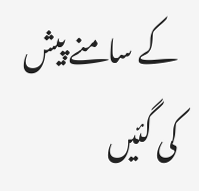کے سامنے پیش کی گئیں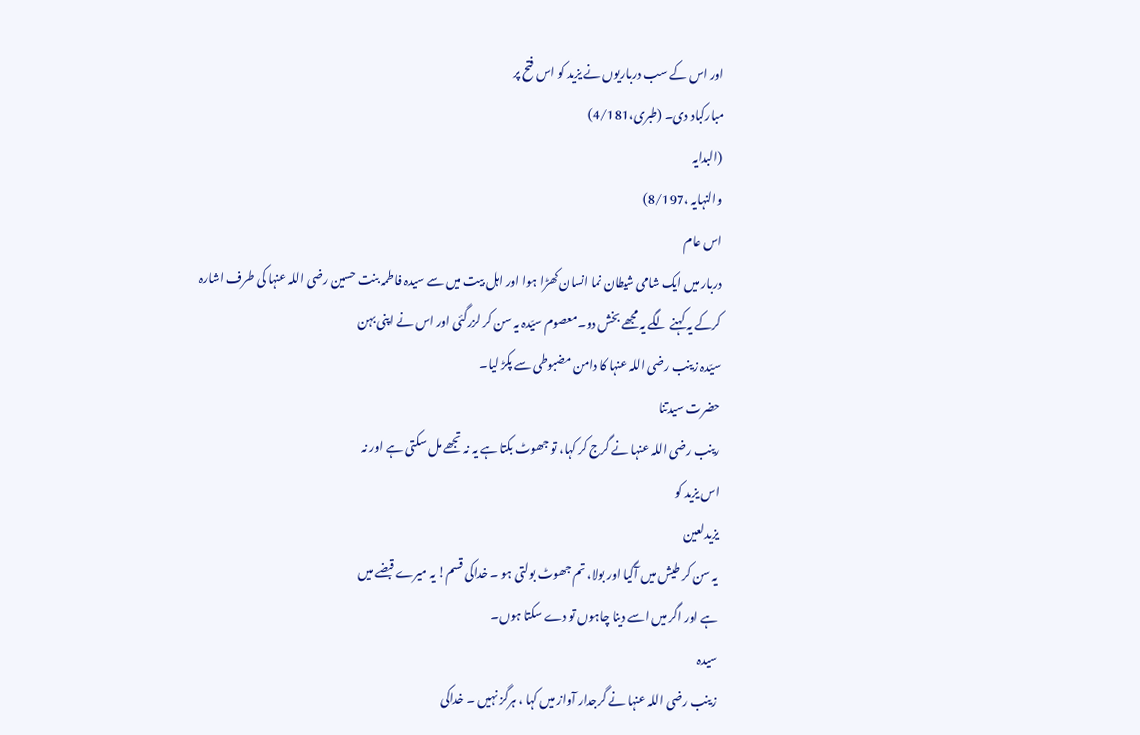اور اس کے سب درباریوں نے یزید کو اس فتح پر
مبارکباد دی۔ (طبری،4/181)
(البدایہ
والنہایہ ،8/197)
اس عام
دربار میں ایک شامی شیطان نما انسان کھڑا ہوا اور اہل بیت میں سے سیدہ فاطمہ بنت حسین رضی اللہ عنہا کی طرف اشارہ
کرکے یہ کہنے لگے یہ مجھے بخش دو۔معصوم سیّدہ یہ سن کر لزرگئی اور اس نے اپنی بہن
سیّدہ زینب رضی اللہ عنہا کا دامن مضبوطی سے پکڑ لیا۔
حضرت سیدتنا
رینب رضی اللہ عنہا نے گرج کر کہا، تو جھوٹ بکتا ہے یہ نہ تجھے مل سکتی ہے اور نہ
اس یزید کو
یزیدلعین
یہ سن کر طیش میں آگیا اور بولا، تم جھوٹ بولتی ہو ۔ خداکی قسم! یہ میرے قبضے میں
ہے اور اگر میں اسے دینا چاہوں تو دے سکتا ہوں۔
سیدہ
زینب رضی اللہ عنہا نے گرجدار آواز میں کہا ، ہرگز نہیں ۔ خداکی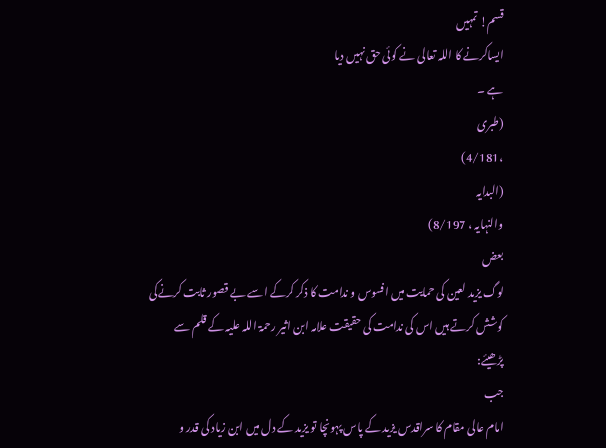قسم! تمہیں
ایساکرنے کا اللہ تعالی نے کوئی حق نہیں دیا
ہے ۔
(طبری
،4/181)
(البدایہ
والنہایہ ، 8/197)
بعض
لوگ یزید لعین کی حمایت میں افسوس و ندامت کا ذکر کرکے اسے بے قصور ثابت کرنےکی
کوشش کرتے ہیں اس کی ندامت کی حقیقت علامہ ابن اثیر رحمۃ اللہ علیہ کے قلم سے
پڑھیئے:
جب
امام عالی مقام کا سراقدس یزید کے پاس پہونچا تو یزید کے دل میں ابن زیاد کی قدر و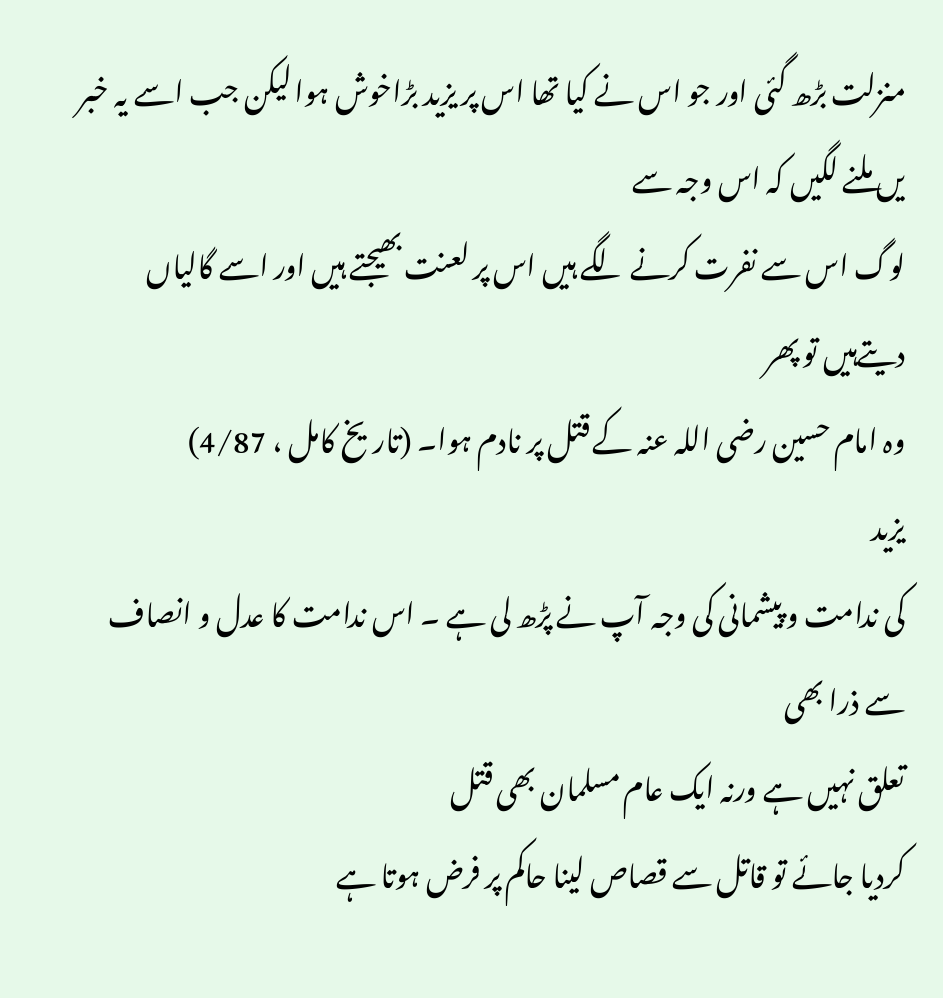منزلت بڑھ گئی اور جو اس نے کیا تھا اس پر یزید بڑاخوش ہوا لیکن جب اسے یہ خبر یں ملنے لگیں کہ اس وجہ سے
لوگ اس سے نفرت کرنے لگے ہیں اس پر لعنت بھیجتے ہیں اور اسے گالیاں دیتےہیں تو پھر
وہ امام حسین رضی اللہ عنہ کے قتل پر نادم ہوا۔ (تاریخ کامل ، 4/87)
یزید
کی ندامت و پیشمانی کی وجہ آپ نے پڑھ لی ہے ۔ اس ندامت کا عدل و انصاف سے ذرا بھی
تعلق نہیں ہے ورنہ ایک عام مسلمان بھی قتل
کردیا جائے تو قاتل سے قصاص لینا حاکم پر فرض ہوتا ہے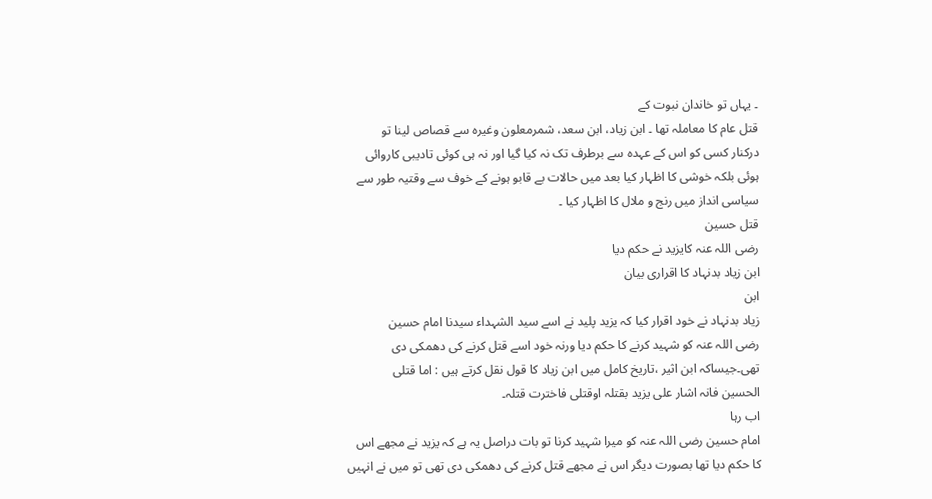۔ یہاں تو خاندان نبوت کے
قتل عام کا معاملہ تھا ۔ ابن زیاد، ابن سعد، شمرمعلون وغیرہ سے قصاص لینا تو
درکنار کسی کو اس کے عہدہ سے برطرف تک نہ کیا گیا اور نہ ہی کوئی تادیبی کاروائی
ہوئی بلکہ خوشی کا اظہار کیا بعد میں حالات بے قابو ہونے کے خوف سے وقتیہ طور سے
سیاسی انداز میں رنج و ملال کا اظہار کیا ۔
قتل حسین
رضی اللہ عنہ کایزید نے حکم دیا
ابن زیاد بدنہاد کا اقراری بیان
ابن
زیاد بدنہاد نے خود اقرار کیا کہ یزید پلید نے اسے سید الشہداء سیدنا امام حسین
رضی اللہ عنہ کو شہید کرنے کا حکم دیا ورنہ خود اسے قتل کرنے کی دھمکی دی
تھی۔جیساکہ ابن اثیر ،تاریخ کامل میں ابن زیاد کا قول نقل کرتے ہیں : اما قتلی
الحسین فانہ اشار علی یزید بقتلہ اوقتلی فاخترت قتلہ۔
اب رہا
امام حسین رضی اللہ عنہ کو میرا شہید کرنا تو بات دراصل یہ ہے کہ یزید نے مجھے اس
کا حکم دیا تھا بصورت دیگر اس نے مجھے قتل کرنے کی دھمکی دی تھی تو میں نے انہیں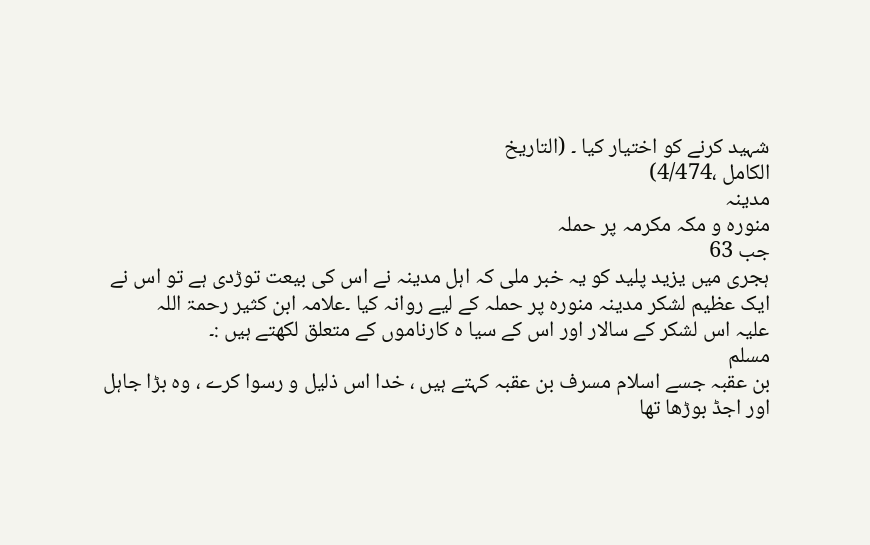شہید کرنے کو اختیار کیا ۔ (التاریخ
الکامل ،4/474)
مدینہ
منورہ و مکہ مکرمہ پر حملہ
جب 63
ہجری میں یزید پلید کو یہ خبر ملی کہ اہل مدینہ نے اس کی بیعت توڑدی ہے تو اس نے
ایک عظیم لشکر مدینہ منورہ پر حملہ کے لیے روانہ کیا ۔علامہ ابن کثیر رحمۃ اللہ
علیہ اس لشکر کے سالار اور اس کے سیا ہ کارناموں کے متعلق لکھتے ہیں :۔
مسلم
بن عقبہ جسے اسلام مسرف بن عقبہ کہتے ہیں ، خدا اس ذلیل و رسوا کرے ، وہ بڑا جاہل
اور اجڈ بوڑھا تھا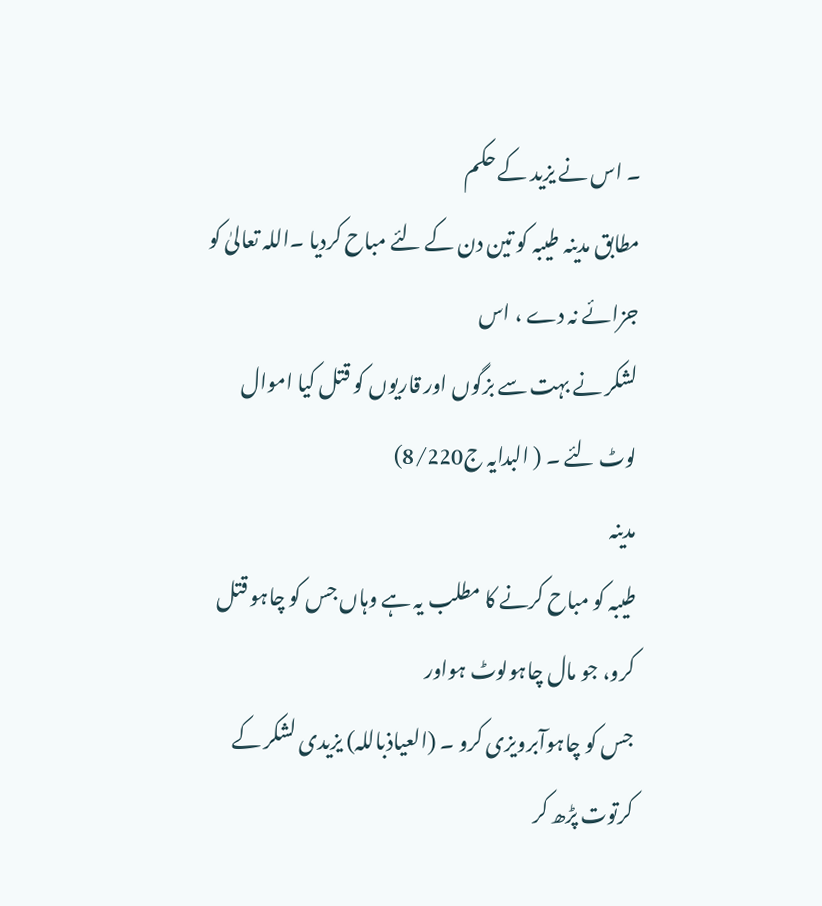۔ اس نے یزید کے حکم
مطابق مدینہ طیبہ کو تین دن کے لئے مباح کردیا ۔اللہ تعالیٰ کو جزائے نہ دے ، اس
لشکر نے بہت سے بزگوں اور قاریوں کو قتل کیا اموال لوٹ لئے ۔ ( البدایہ ج8/220)
مدینہ
طیبہ کو مباح کرنے کا مطلب یہ ہے وہاں جس کو چاہو قتل کرو، جو مال چاہولوٹ ہواور
جس کو چاہوآبرویزی کرو ۔ (العیاذباللہ) یزیدی لشکر کے کرتوت پڑھ کر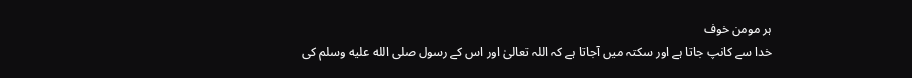ہر مومن خوف
خدا سے کانپ جاتا ہے اور سکتہ میں آجاتا ہے کہ اللہ تعالیٰ اور اس کے رسول صلى الله عليه وسلم کی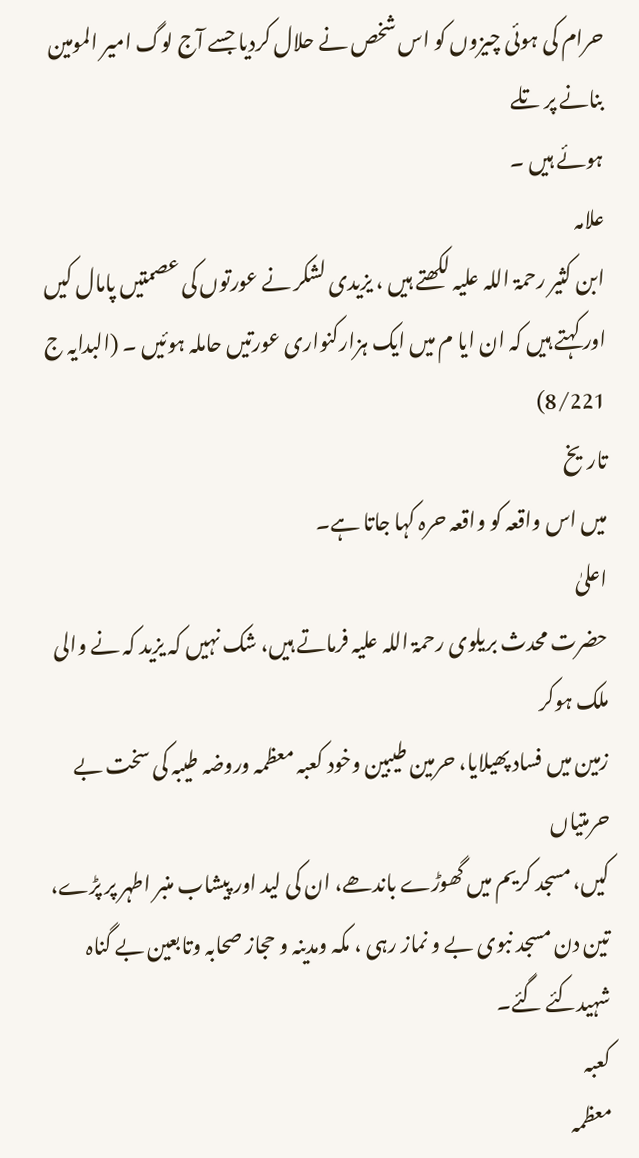حرام کی ہوئی چیزوں کو اس شخص نے حلال کردیا جسے آج لوگ امیر المومین بنانے پر تلے
ہوئے ہیں ۔
علامہ
ابن کثیر رحمۃ اللہ علیہ لکھتے ہیں ، یزیدی لشکر نے عورتوں کی عصمتیں پامال کیں
اور کہتے ہیں کہ ان ایا م میں ایک ہزارکنواری عورتیں حاملہ ہوئیں ۔ (البدایہ ج 8/221)
تاریخ
میں اس واقعہ کو واقعہ حرہ کہا جاتا ہے۔
اعلیٰ
حضرت محدث بریلوی رحمۃ اللہ علیہ فرماتے ہیں، شک نہیں کہ یزید کہ نے والی ملک ہوکر
زمین میں فساد پھیلایا، حرمین طیبین وخود کعبہ معظمہ وروضہ طیبہ کی سخت بے حرمتیاں
کیں، مسجد کریم میں گھوڑے باندھے، ان کی لید اور پیشاب منبر اطہر پر پڑے،
تین دن مسجد نبوی بے و نماز رہی ، مکہ ومدینہ و حجاز صحابہ وتابعین بے گناہ
شہیدکئے گئے۔
کعبہ
معظمہ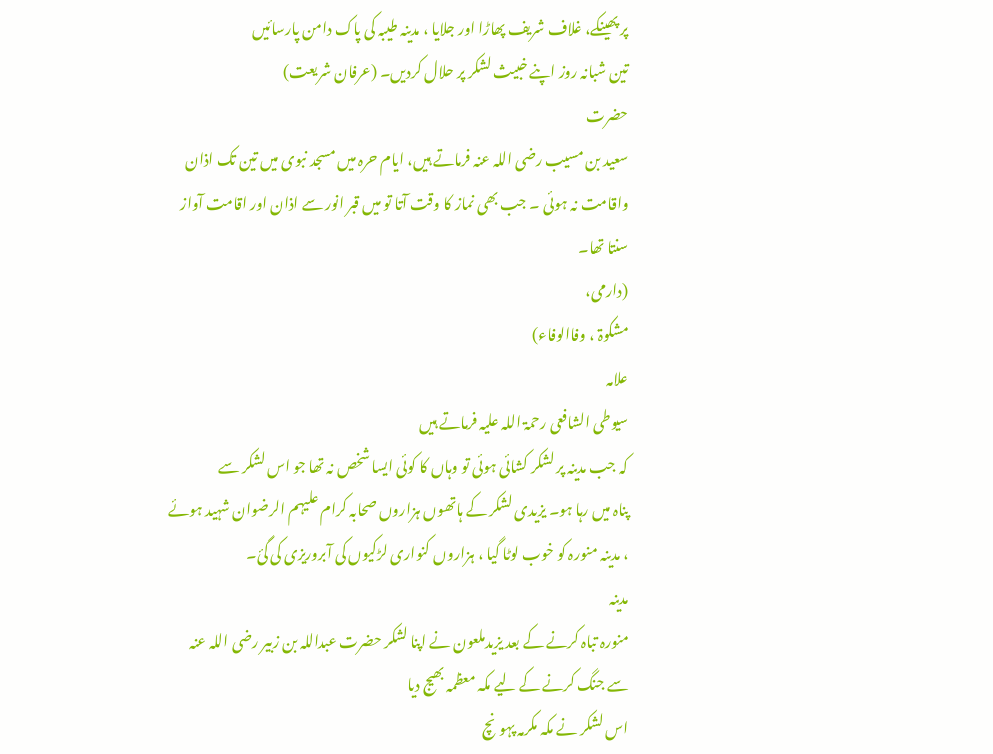پر پھینکے، غلاف شریف پھاڑا اور جلایا ، مدینہ طیبہ کی پاک دامن پارسائیں
تین شبانہ روز اپنے خبیث لشکر پر حلال کردیں۔ (عرفان شریعت)
حضرت
سعید بن مسیب رضی اللہ عنہ فرماتے ہیں، ایام حرہ میں مسجد نبوی میں تین تک اذان
واقامت نہ ہوئی ۔ جب بھی نماز کا وقت آتا تو میں قبر انور سے اذان اور اقامت آواز
سنتا تھا۔
(دارمی،
مشکوۃ ، وفاالوفاء)
علامہ
سیوطی الشافعی رحمۃ اللہ علیہ فرماتے ہیں
کہ جب مدینہ پر لشکر کشائی ہوئی تو وہاں کا کوئی ایسا شخص نہ تھا جو اس لشکر سے
پناہ میں رہا ہو۔ یزیدی لشکر کے ہاتھوں ہزاروں صحابہ کرام علیہم الرضوان شہید ہوئے
، مدینہ منورہ کو خوب لوٹا گیا ، ہزاروں کنواری لڑکیوں کی آبروریزی کی گئ۔
مدینہ
منورہ تباہ کرنے کے بعد یزیدملعون نے اپنا لشکر حضرت عبداللہ بن زبیر رضی اللہ عنہ
سے جنگ کرنے کے لیے مکہ معظمہ بھیج دیا
اس لشکر نے مکہ مکرمہ پہونچ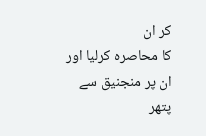کر ان
کا محاصرہ کرلیا اور ان پر منجنیق سے پتھر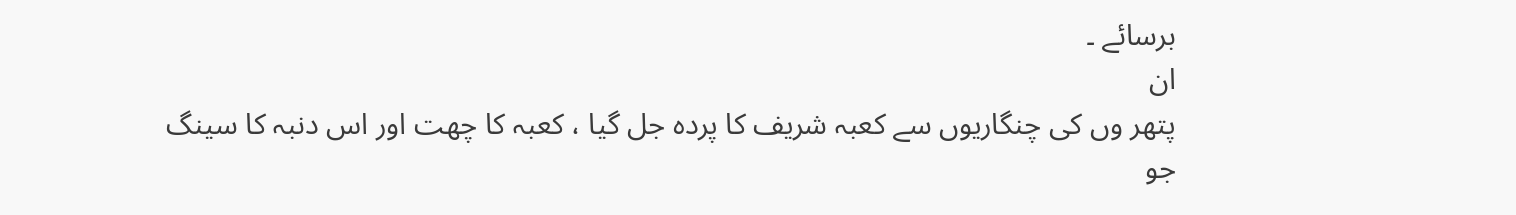برسائے ۔
ان
پتھر وں کی چنگاریوں سے کعبہ شریف کا پردہ جل گیا ، کعبہ کا چھت اور اس دنبہ کا سینگ
جو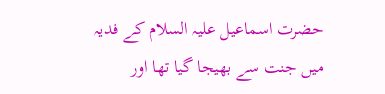حضرت اسماعیل علیہ السلام کے فدیہ میں جنت سے بھیجا گیا تھا اور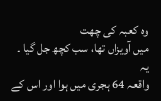وہ کعبہ کی چھت
میں آویزاں تھا، سب کچھ جل گیا ۔
یہ
واقعہ 64 ہجری میں ہوا اور اس کے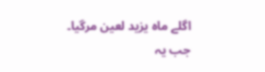اگلے ماہ یزید لعین مرگیا۔
جب یہ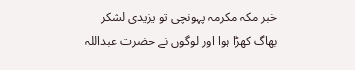خبر مکہ مکرمہ پہونچی تو یزیدی لشکر بھاگ کھڑا ہوا اور لوگوں نے حضرت عبداللہ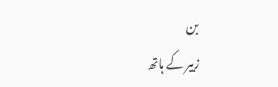بن
زبیر کے ہاتھ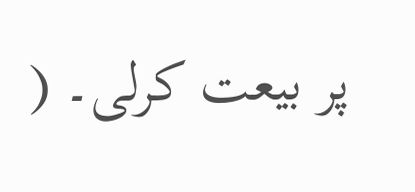پر بیعت کرلی۔ (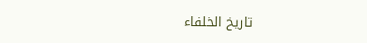تاریخ الخلفاء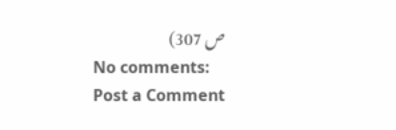ص 307)
No comments:
Post a Comment